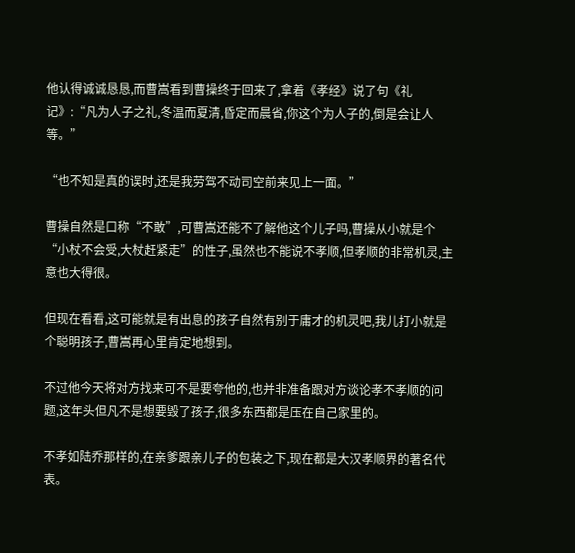他认得诚诚恳恳,而曹嵩看到曹操终于回来了,拿着《孝经》说了句《礼记》:“凡为人子之礼,冬温而夏清,昏定而晨省,你这个为人子的,倒是会让人等。”

“也不知是真的误时,还是我劳驾不动司空前来见上一面。”

曹操自然是口称“不敢”,可曹嵩还能不了解他这个儿子吗,曹操从小就是个“小杖不会受,大杖赶紧走”的性子,虽然也不能说不孝顺,但孝顺的非常机灵,主意也大得很。

但现在看看,这可能就是有出息的孩子自然有别于庸才的机灵吧,我儿打小就是个聪明孩子,曹嵩再心里肯定地想到。

不过他今天将对方找来可不是要夸他的,也并非准备跟对方谈论孝不孝顺的问题,这年头但凡不是想要毁了孩子,很多东西都是压在自己家里的。

不孝如陆乔那样的,在亲爹跟亲儿子的包装之下,现在都是大汉孝顺界的著名代表。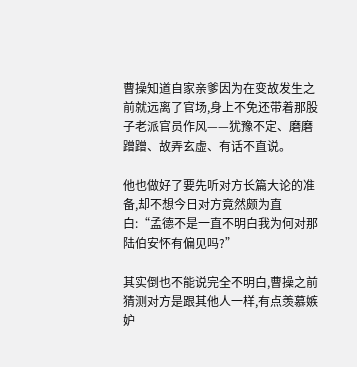曹操知道自家亲爹因为在变故发生之前就远离了官场,身上不免还带着那股子老派官员作风——犹豫不定、磨磨蹭蹭、故弄玄虚、有话不直说。

他也做好了要先听对方长篇大论的准备,却不想今日对方竟然颇为直白:“孟德不是一直不明白我为何对那陆伯安怀有偏见吗?”

其实倒也不能说完全不明白,曹操之前猜测对方是跟其他人一样,有点羡慕嫉妒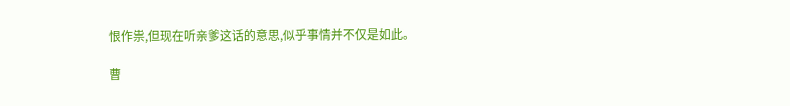恨作祟,但现在听亲爹这话的意思,似乎事情并不仅是如此。

曹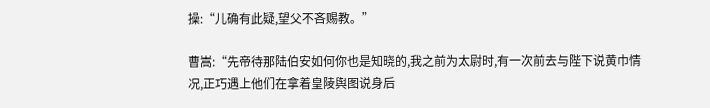操:“儿确有此疑,望父不吝赐教。”

曹嵩:“先帝待那陆伯安如何你也是知晓的,我之前为太尉时,有一次前去与陛下说黄巾情况,正巧遇上他们在拿着皇陵舆图说身后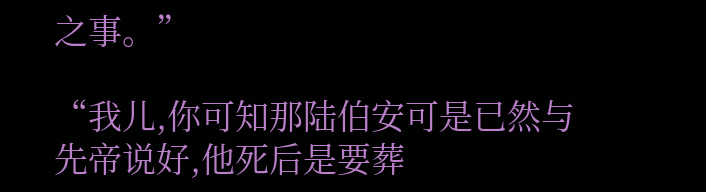之事。”

“我儿,你可知那陆伯安可是已然与先帝说好,他死后是要葬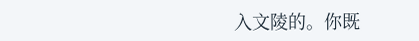入文陵的。你既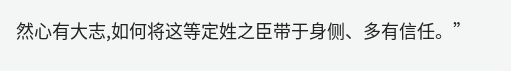然心有大志,如何将这等定姓之臣带于身侧、多有信任。”